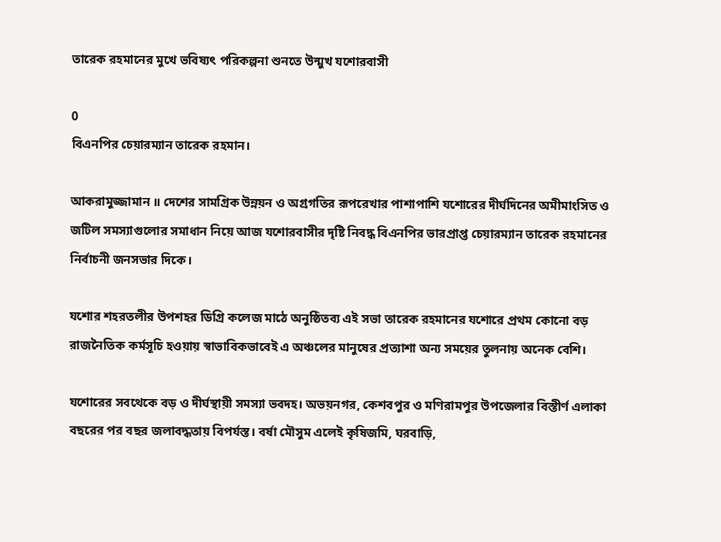তারেক রহমানের মুখে ভবিষ্যৎ পরিকল্পনা শুনতে উন্মুখ যশোরবাসী

0
বিএনপির চেয়ারম্যান তারেক রহমান।

আকরামুজ্জামান ॥ দেশের সামগ্রিক উন্নয়ন ও অগ্রগতির রূপরেখার পাশাপাশি যশোরের দীর্ঘদিনের অমীমাংসিত ও জটিল সমস্যাগুলোর সমাধান নিয়ে আজ যশোরবাসীর দৃষ্টি নিবদ্ধ বিএনপির ভারপ্রাপ্ত চেয়ারম্যান তারেক রহমানের নির্বাচনী জনসভার দিকে।

যশোর শহরতলীর উপশহর ডিগ্রি কলেজ মাঠে অনুষ্ঠিতব্য এই সভা তারেক রহমানের যশোরে প্রথম কোনো বড় রাজনৈতিক কর্মসূচি হওয়ায় স্বাভাবিকভাবেই এ অঞ্চলের মানুষের প্রত্যাশা অন্য সময়ের তুলনায় অনেক বেশি।

যশোরের সবথেকে বড় ও দীর্ঘস্থায়ী সমস্যা ভবদহ। অভয়নগর, কেশবপুর ও মণিরামপুর উপজেলার বিস্তীর্ণ এলাকা বছরের পর বছর জলাবদ্ধতায় বিপর্যস্ত। বর্ষা মৌসুম এলেই কৃষিজমি, ঘরবাড়ি,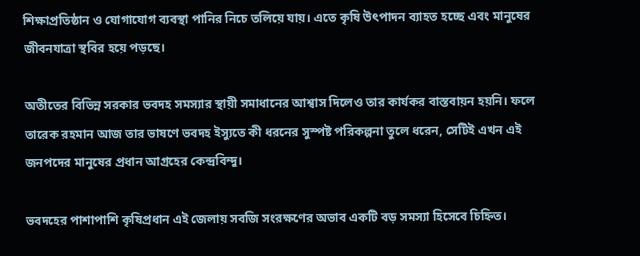শিক্ষাপ্রতিষ্ঠান ও যোগাযোগ ব্যবস্থা পানির নিচে তলিয়ে যায়। এতে কৃষি উৎপাদন ব্যাহত হচ্ছে এবং মানুষের জীবনযাত্রা স্থবির হয়ে পড়ছে।

অতীতের বিভিন্ন সরকার ভবদহ সমস্যার স্থায়ী সমাধানের আশ্বাস দিলেও তার কার্যকর বাস্তবায়ন হয়নি। ফলে তারেক রহমান আজ তার ভাষণে ভবদহ ইস্যুতে কী ধরনের সুস্পষ্ট পরিকল্পনা তুলে ধরেন, সেটিই এখন এই জনপদের মানুষের প্রধান আগ্রহের কেন্দ্রবিন্দু।

ভবদহের পাশাপাশি কৃষিপ্রধান এই জেলায় সবজি সংরক্ষণের অভাব একটি বড় সমস্যা হিসেবে চিহ্নিত।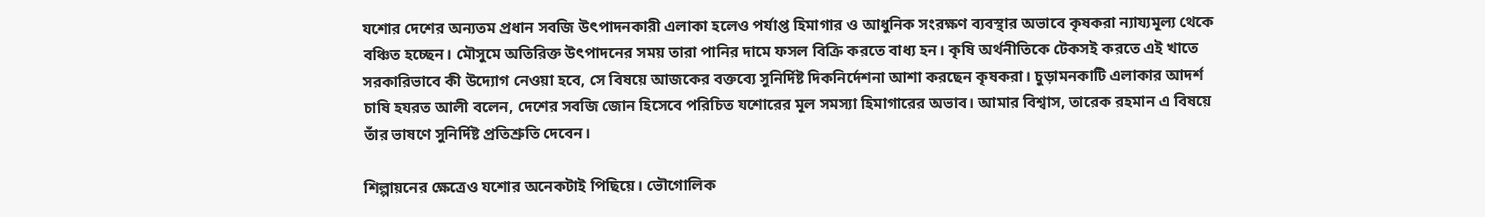যশোর দেশের অন্যতম প্রধান সবজি উৎপাদনকারী এলাকা হলেও পর্যাপ্ত হিমাগার ও আধুনিক সংরক্ষণ ব্যবস্থার অভাবে কৃষকরা ন্যায্যমূল্য থেকে বঞ্চিত হচ্ছেন। মৌসুমে অতিরিক্ত উৎপাদনের সময় তারা পানির দামে ফসল বিক্রি করতে বাধ্য হন। কৃষি অর্থনীতিকে টেকসই করতে এই খাতে সরকারিভাবে কী উদ্যোগ নেওয়া হবে, সে বিষয়ে আজকের বক্তব্যে সুনির্দিষ্ট দিকনির্দেশনা আশা করছেন কৃষকরা। চুড়ামনকাটি এলাকার আদর্শ চাষি হযরত আলী বলেন, দেশের সবজি জোন হিসেবে পরিচিত যশোরের মূল সমস্যা হিমাগারের অভাব। আমার বিশ্বাস, তারেক রহমান এ বিষয়ে তাঁর ভাষণে সুনির্দিষ্ট প্রতিশ্রুতি দেবেন।

শিল্পায়নের ক্ষেত্রেও যশোর অনেকটাই পিছিয়ে। ভৌগোলিক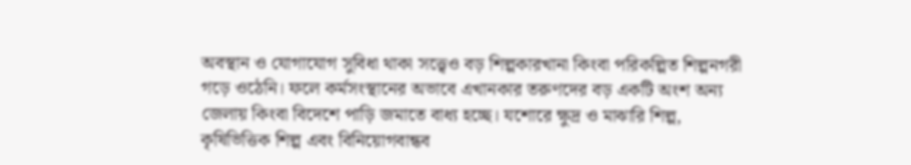অবস্থান ও যোগাযোগ সুবিধা থাকা সত্ত্বেও বড় শিল্পকারখানা কিংবা পরিকল্পিত শিল্পনগরী গড়ে ওঠেনি। ফলে কর্মসংস্থানের অভাবে এখানকার তরুণদের বড় একটি অংশ অন্য জেলায় কিংবা বিদেশে পাড়ি জমাতে বাধ্য হচ্ছে। যশোরে ক্ষুদ্র ও মাঝারি শিল্প, কৃষিভিত্তিক শিল্প এবং বিনিয়োগবান্ধব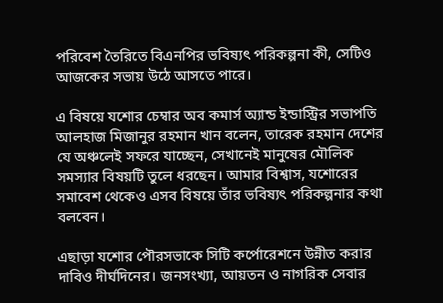পরিবেশ তৈরিতে বিএনপির ভবিষ্যৎ পরিকল্পনা কী, সেটিও আজকের সভায় উঠে আসতে পারে।

এ বিষয়ে যশোর চেম্বার অব কমার্স অ্যান্ড ইন্ডাস্ট্রির সভাপতি আলহাজ মিজানুর রহমান খান বলেন, তারেক রহমান দেশের যে অঞ্চলেই সফরে যাচ্ছেন, সেখানেই মানুষের মৌলিক সমস্যার বিষয়টি তুলে ধরছেন। আমার বিশ্বাস, যশোরের সমাবেশ থেকেও এসব বিষয়ে তাঁর ভবিষ্যৎ পরিকল্পনার কথা বলবেন।

এছাড়া যশোর পৌরসভাকে সিটি কর্পোরেশনে উন্নীত করার দাবিও দীর্ঘদিনের। জনসংখ্যা, আয়তন ও নাগরিক সেবার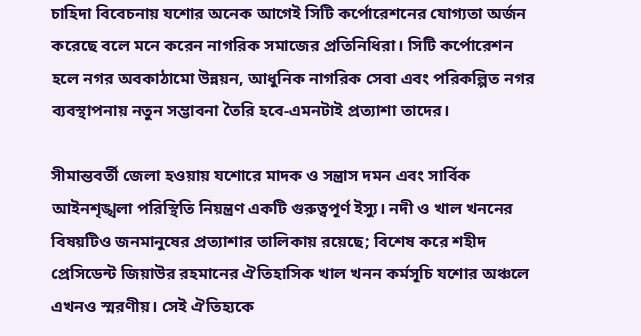চাহিদা বিবেচনায় যশোর অনেক আগেই সিটি কর্পোরেশনের যোগ্যতা অর্জন করেছে বলে মনে করেন নাগরিক সমাজের প্রতিনিধিরা। সিটি কর্পোরেশন হলে নগর অবকাঠামো উন্নয়ন, আধুনিক নাগরিক সেবা এবং পরিকল্পিত নগর ব্যবস্থাপনায় নতুন সম্ভাবনা তৈরি হবে-এমনটাই প্রত্যাশা তাদের।

সীমান্তবর্তী জেলা হওয়ায় যশোরে মাদক ও সন্ত্রাস দমন এবং সার্বিক আইনশৃঙ্খলা পরিস্থিতি নিয়ন্ত্রণ একটি গুরুত্বপূর্ণ ইস্যু। নদী ও খাল খননের বিষয়টিও জনমানুষের প্রত্যাশার তালিকায় রয়েছে; বিশেষ করে শহীদ প্রেসিডেন্ট জিয়াউর রহমানের ঐতিহাসিক খাল খনন কর্মসূচি যশোর অঞ্চলে এখনও স্মরণীয়। সেই ঐতিহ্যকে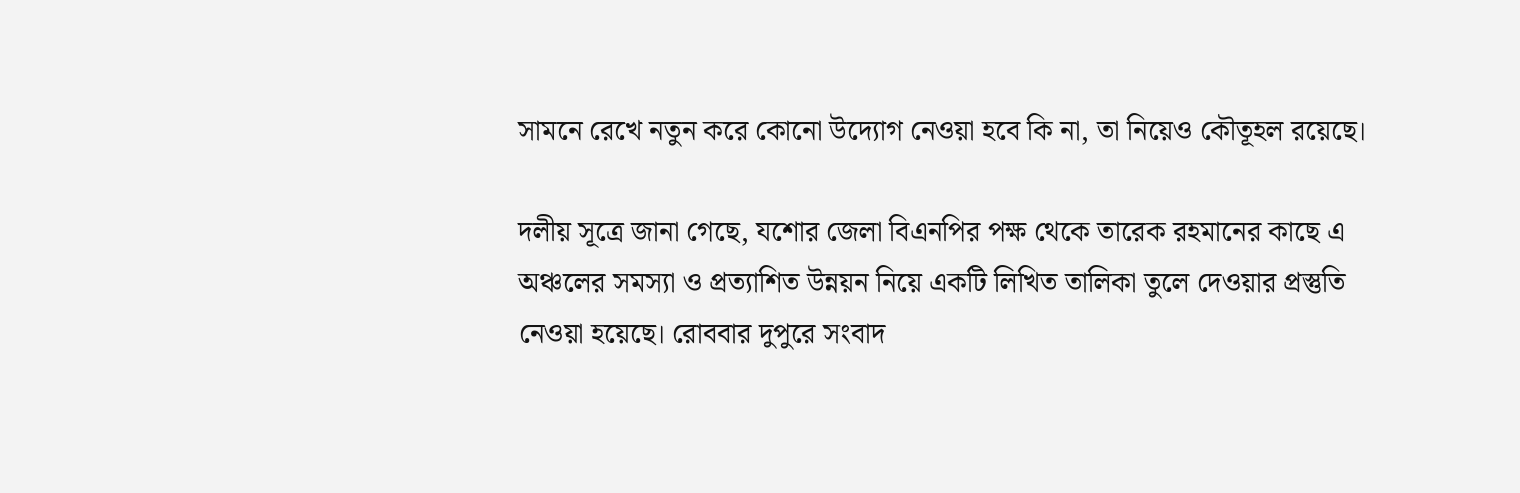সামনে রেখে নতুন করে কোনো উদ্যোগ নেওয়া হবে কি না, তা নিয়েও কৌতূহল রয়েছে।

দলীয় সূত্রে জানা গেছে, যশোর জেলা বিএনপির পক্ষ থেকে তারেক রহমানের কাছে এ অঞ্চলের সমস্যা ও প্রত্যাশিত উন্নয়ন নিয়ে একটি লিখিত তালিকা তুলে দেওয়ার প্রস্তুতি নেওয়া হয়েছে। রোববার দুপুরে সংবাদ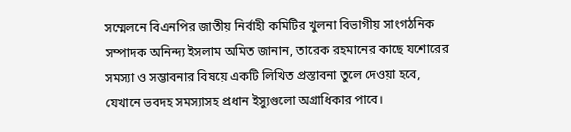সম্মেলনে বিএনপির জাতীয় নির্বাহী কমিটির খুলনা বিভাগীয় সাংগঠনিক সম্পাদক অনিন্দ্য ইসলাম অমিত জানান, তারেক রহমানের কাছে যশোরের সমস্যা ও সম্ভাবনার বিষয়ে একটি লিখিত প্রস্তাবনা তুলে দেওয়া হবে, যেখানে ভবদহ সমস্যাসহ প্রধান ইস্যুগুলো অগ্রাধিকার পাবে।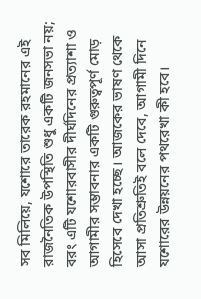সব মিলিয়ে, যশোরে তারেক রহমানের এই রাজনৈতিক উপস্থিতি শুধু একটি জনসভা নয়; বরং এটি যশোরবাসীর দীর্ঘদিনের প্রত্যাশা ও আগামীর সম্ভাবনার একটি গুরুত্বপূর্ণ মোড় হিসেবে দেখা হচ্ছে। আজকের ভাষণ থেকে আসা প্রতিশ্রুতিই বলে দেবে, আগামী দিনে যশোরের উন্নয়নের পথরেখা কী হবে।